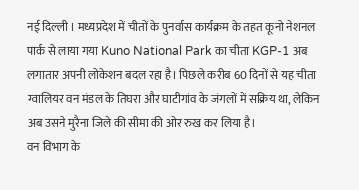नई दिल्ली । मध्यप्रदेश में चीतों के पुनर्वास कार्यक्रम के तहत कूनो नेशनल पार्क से लाया गया Kuno National Park का चीता KGP-1 अब लगातार अपनी लोकेशन बदल रहा है। पिछले करीब 60 दिनों से यह चीता ग्वालियर वन मंडल के तिघरा और घाटीगांव के जंगलों में सक्रिय था, लेकिन अब उसने मुरैना जिले की सीमा की ओर रुख कर लिया है।
वन विभाग के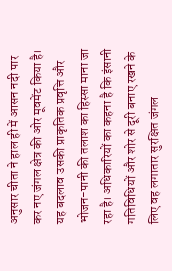अनुसार चीता ने हाल ही में आसन नदी पार कर नए जंगल क्षेत्र की ओर मूवमेंट किया है। यह बदलाव उसकी प्राकृतिक प्रवृत्ति और भोजन-पानी की तलाश का हिस्सा माना जा रहा है। अधिकारियों का कहना है कि इंसानी गतिविधियों और शोर से दूरी बनाए रखने के लिए वह लगातार सुरक्षित जंगल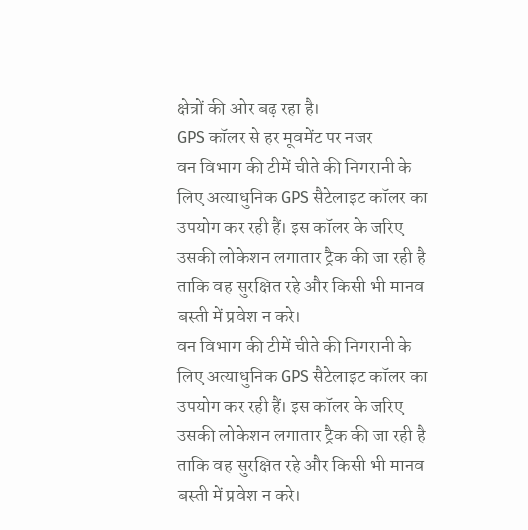क्षेत्रों की ओर बढ़ रहा है।
GPS कॉलर से हर मूवमेंट पर नजर
वन विभाग की टीमें चीते की निगरानी के लिए अत्याधुनिक GPS सैटेलाइट कॉलर का उपयोग कर रही हैं। इस कॉलर के जरिए उसकी लोकेशन लगातार ट्रैक की जा रही है ताकि वह सुरक्षित रहे और किसी भी मानव बस्ती में प्रवेश न करे।
वन विभाग की टीमें चीते की निगरानी के लिए अत्याधुनिक GPS सैटेलाइट कॉलर का उपयोग कर रही हैं। इस कॉलर के जरिए उसकी लोकेशन लगातार ट्रैक की जा रही है ताकि वह सुरक्षित रहे और किसी भी मानव बस्ती में प्रवेश न करे।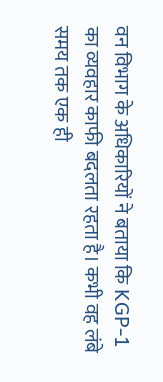वन विभाग के अधिकारियों ने बताया कि KGP-1 का व्यवहार काफी बदलता रहता है। कभी वह लंबे समय तक एक ही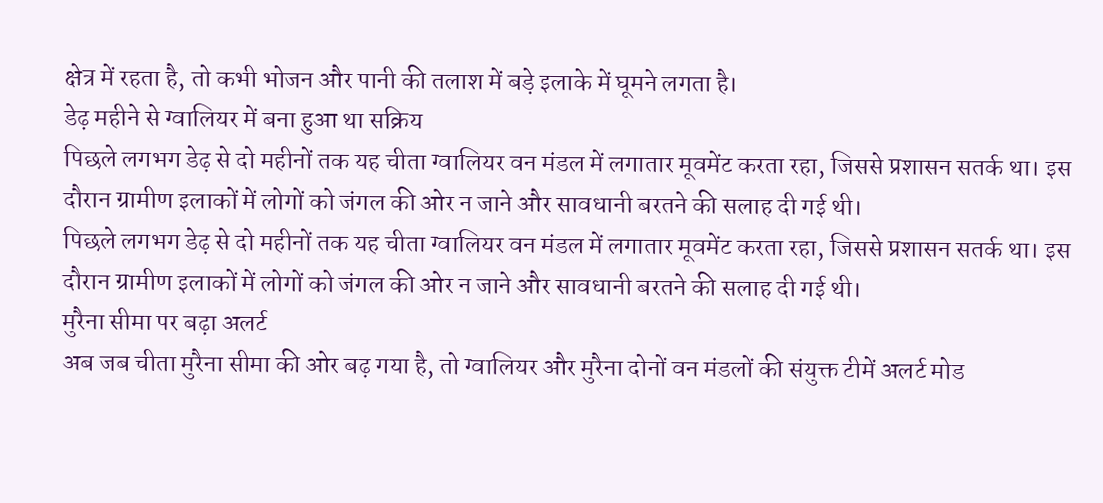क्षेत्र में रहता है, तो कभी भोजन और पानी की तलाश में बड़े इलाके में घूमने लगता है।
डेढ़ महीने से ग्वालियर में बना हुआ था सक्रिय
पिछले लगभग डेढ़ से दो महीनों तक यह चीता ग्वालियर वन मंडल में लगातार मूवमेंट करता रहा, जिससे प्रशासन सतर्क था। इस दौरान ग्रामीण इलाकों में लोगों को जंगल की ओर न जाने और सावधानी बरतने की सलाह दी गई थी।
पिछले लगभग डेढ़ से दो महीनों तक यह चीता ग्वालियर वन मंडल में लगातार मूवमेंट करता रहा, जिससे प्रशासन सतर्क था। इस दौरान ग्रामीण इलाकों में लोगों को जंगल की ओर न जाने और सावधानी बरतने की सलाह दी गई थी।
मुरैना सीमा पर बढ़ा अलर्ट
अब जब चीता मुरैना सीमा की ओर बढ़ गया है, तो ग्वालियर और मुरैना दोनों वन मंडलों की संयुक्त टीमें अलर्ट मोड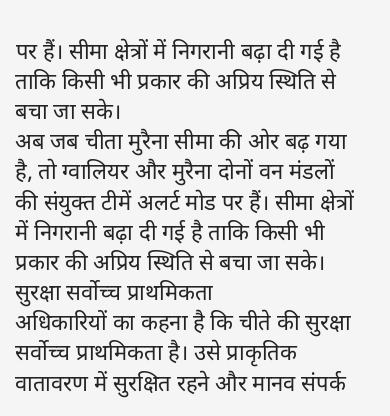पर हैं। सीमा क्षेत्रों में निगरानी बढ़ा दी गई है ताकि किसी भी प्रकार की अप्रिय स्थिति से बचा जा सके।
अब जब चीता मुरैना सीमा की ओर बढ़ गया है, तो ग्वालियर और मुरैना दोनों वन मंडलों की संयुक्त टीमें अलर्ट मोड पर हैं। सीमा क्षेत्रों में निगरानी बढ़ा दी गई है ताकि किसी भी प्रकार की अप्रिय स्थिति से बचा जा सके।
सुरक्षा सर्वोच्च प्राथमिकता
अधिकारियों का कहना है कि चीते की सुरक्षा सर्वोच्च प्राथमिकता है। उसे प्राकृतिक वातावरण में सुरक्षित रहने और मानव संपर्क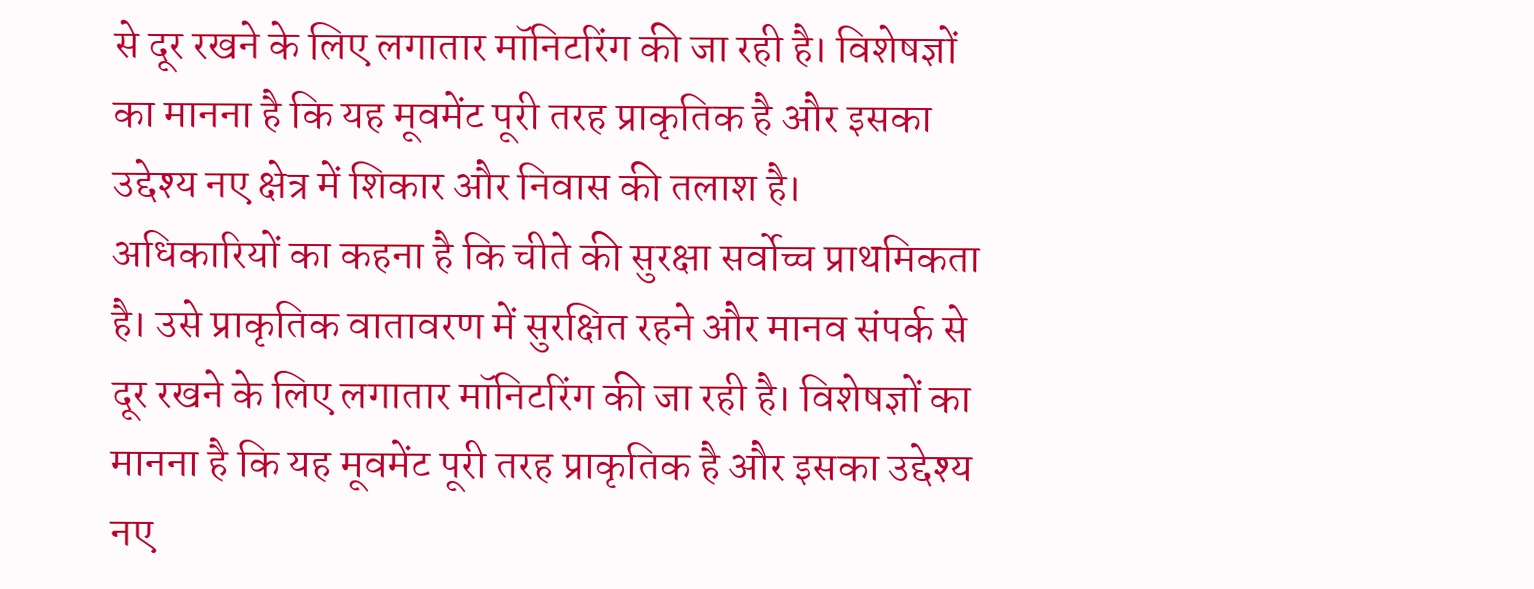से दूर रखने के लिए लगातार मॉनिटरिंग की जा रही है। विशेषज्ञों का मानना है कि यह मूवमेंट पूरी तरह प्राकृतिक है और इसका उद्देश्य नए क्षेत्र में शिकार और निवास की तलाश है।
अधिकारियों का कहना है कि चीते की सुरक्षा सर्वोच्च प्राथमिकता है। उसे प्राकृतिक वातावरण में सुरक्षित रहने और मानव संपर्क से दूर रखने के लिए लगातार मॉनिटरिंग की जा रही है। विशेषज्ञों का मानना है कि यह मूवमेंट पूरी तरह प्राकृतिक है और इसका उद्देश्य नए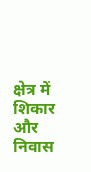क्षेत्र में शिकार और निवास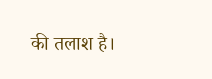की तलाश है।